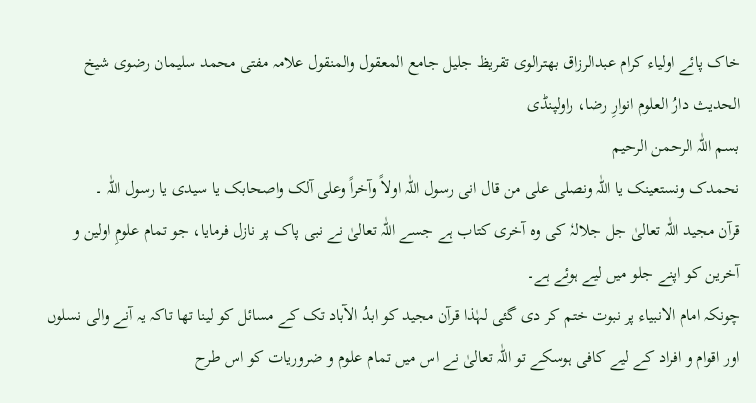خاک پائے اولیاء کرام عبدالرزاق بھترالوی تقریظ جلیل جامع المعقول والمنقول علامہ مفتی محمد سلیمان رضوی شیخ الحدیث دارُ العلوم انوارِ رضا، راولپنڈی
بسم اللّٰہ الرحمن الرحیم
نحمدک ونستعینک یا اللّٰہ ونصلی علی من قال انی رسول اللّٰہ اولاً وآخراً وعلی آلک واصحابک یا سیدی یا رسول اللّٰہ ۔
قرآن مجید اللّٰہ تعالیٰ جل جلالہٗ کی وہ آخری کتاب ہے جسے اللّٰہ تعالیٰ نے نبی پاک پر نازل فرمایا، جو تمام علومِ اولین و آخرین کو اپنے جلو میں لیے ہوئے ہے۔
چونکہ امام الانبیاء پر نبوت ختم کر دی گئی لہٰذا قرآن مجید کو ابدُ الآباد تک کے مسائل کو لینا تھا تاکہ یہ آنے والی نسلوں اور اقوام و افراد کے لیے کافی ہوسکے تو اللّٰہ تعالیٰ نے اس میں تمام علوم و ضروریات کو اس طرح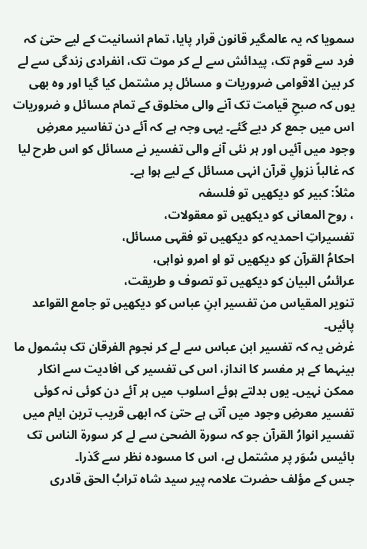سمویا کہ یہ عالمگیر قانون قرار پایا، تمام انسانیت کے لیے حتیٰ کہ فرد سے قوم تک، پیدائش سے لے کر موت تک، انفرادی زندگی سے لے کر بین الاقوامی ضروریات و مسائل پر مشتمل کیا گیا اور وہ بھی یوں کہ صبحِ قیامت تک آنے والی مخلوق کے تمام مسائل و ضروریات اس میں جمع کر دیے گئے۔ یہی وجہ ہے کہ آئے دن تفاسیر معرضِ وجود میں آئیں اور ہر نئی آنے والی تفسیر نے مسائل کو اس طرح لیا کہ غالباً نزولِ قرآن انہی مسائل کے لیے ہوا ہے۔
مثلاً: کبیر کو دیکھیں تو فلسفہ
، روح المعانی کو دیکھیں تو معقولات،
تفسیراتِ احمدیہ کو دیکھیں تو فقہی مسائل،
احکامُ القرآن کو دیکھیں تو او امرو نواہی،
عرائسُ البیان کو دیکھیں تو تصوف و طریقت،
تنویر المقیاس من تفسیر ابنِ عباس کو دیکھیں تو جامع القواعد پائیں۔
غرض یہ کہ تفسیر ابن عباس سے لے کر نجوم الفرقان تک بشمول ما بینہما کے ہر مفسر کا انداز، اس کی تفسیر کی افادیت سے انکار ممکن نہیں۔ یوں بدلتے ہوئے اسلوب میں ہر آئے دن کوئی نہ کوئی تفسیر معرضِ وجود میں آتی ہے حتیٰ کہ ابھی قریب ترین ایام میں تفسیر انوارُ القرآن جو کہ سورۃ الضحیٰ سے لے کر سورۃ الناس تک بائیس سُوَر پر مشتمل ہے، اس کا مسودہ نظر سے گذرا۔
جس کے مؤلف حضرت علامہ پیر سید شاہ ترابُ الحق قادری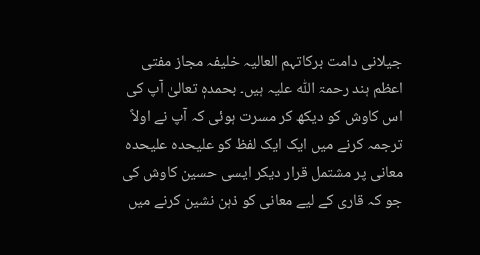جیلانی دامت برکاتہم العالیہ خلیفہ مجاز مفتی اعظم ہند رحمۃ اللّٰہ علیہ ہیں۔ بحمدہٖ تعالیٰ آپ کی اس کاوش کو دیکھ کر مسرت ہوئی کہ آپ نے اولاً ترجمہ کرنے میں ایک ایک لفظ کو علیحدہ علیحدہ معانی پر مشتمل قرار دیکر ایسی حسین کاوش کی جو کہ قاری کے لیے معانی کو ذہن نشین کرنے میں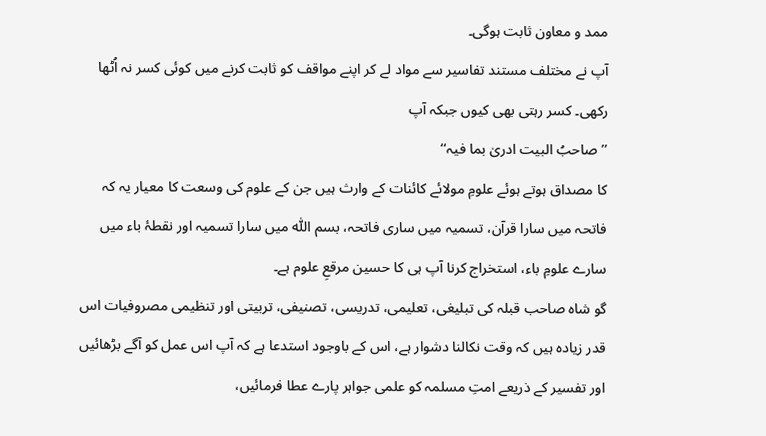ممد و معاون ثابت ہوگی۔
آپ نے مختلف مستند تفاسیر سے مواد لے کر اپنے مواقف کو ثابت کرنے میں کوئی کسر نہ اُٹھا رکھی۔ کسر رہتی بھی کیوں جبکہ آپ
’’صاحبُ البیت ادریٰ بما فیہ‘‘
کا مصداق ہوتے ہوئے علومِ مولائے کائنات کے وارث ہیں جن کے علوم کی وسعت کا معیار یہ کہ فاتحہ میں سارا قرآن، تسمیہ میں ساری فاتحہ، بسم اللّٰہ میں سارا تسمیہ اور نقطۂ باء میں سارے علومِ باء، استخراج کرنا آپ ہی کا حسین مرقعِ علوم ہے۔
گو شاہ صاحب قبلہ کی تبلیغی، تعلیمی، تدریسی، تصنیفی، تربیتی اور تنظیمی مصروفیات اس قدر زیادہ ہیں کہ وقت نکالنا دشوار ہے، اس کے باوجود استدعا ہے کہ آپ اس عمل کو آگے بڑھائیں اور تفسیر کے ذریعے امتِ مسلمہ کو علمی جواہر پارے عطا فرمائیں،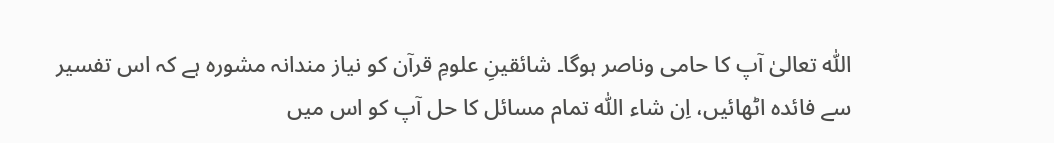اللّٰہ تعالیٰ آپ کا حامی وناصر ہوگا۔ شائقینِ علومِ قرآن کو نیاز مندانہ مشورہ ہے کہ اس تفسیر سے فائدہ اٹھائیں، اِن شاء اللّٰہ تمام مسائل کا حل آپ کو اس میں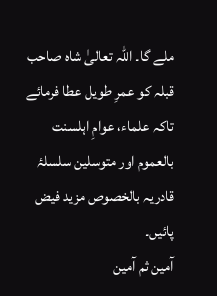ملے گا۔ اللّٰہ تعالیٰ شاہ صاحب قبلہ کو عمرِ طویل عطا فرمائے تاکہ علماء، عوامِ اہلسنت بالعموم اور متوسلین سلسلۂ قادریہ بالخصوص مزید فیض پائیں۔
آمین ثم آمین